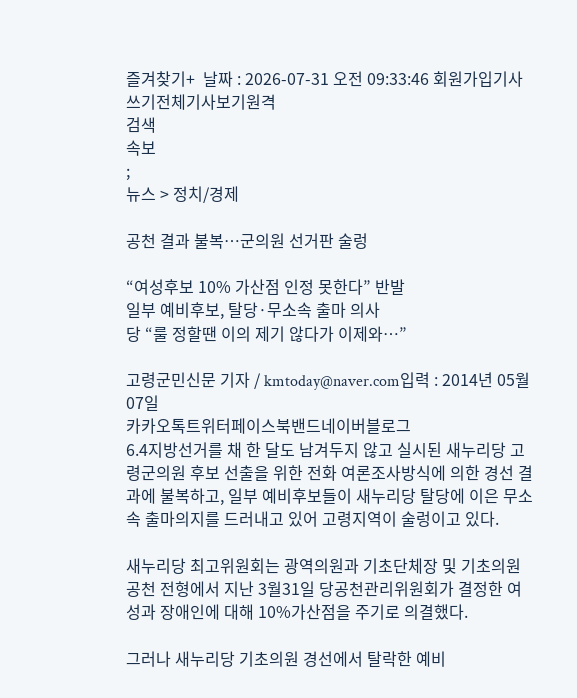즐겨찾기+  날짜 : 2026-07-31 오전 09:33:46 회원가입기사쓰기전체기사보기원격
검색
속보
;
뉴스 > 정치/경제

공천 결과 불복…군의원 선거판 술렁

“여성후보 10% 가산점 인정 못한다” 반발
일부 예비후보, 탈당·무소속 출마 의사
당 “룰 정할땐 이의 제기 않다가 이제와…”

고령군민신문 기자 / kmtoday@naver.com입력 : 2014년 05월 07일
카카오톡트위터페이스북밴드네이버블로그
6.4지방선거를 채 한 달도 남겨두지 않고 실시된 새누리당 고령군의원 후보 선출을 위한 전화 여론조사방식에 의한 경선 결과에 불복하고, 일부 예비후보들이 새누리당 탈당에 이은 무소속 출마의지를 드러내고 있어 고령지역이 술렁이고 있다.

새누리당 최고위원회는 광역의원과 기초단체장 및 기초의원공천 전형에서 지난 3월31일 당공천관리위원회가 결정한 여성과 장애인에 대해 10%가산점을 주기로 의결했다.

그러나 새누리당 기초의원 경선에서 탈락한 예비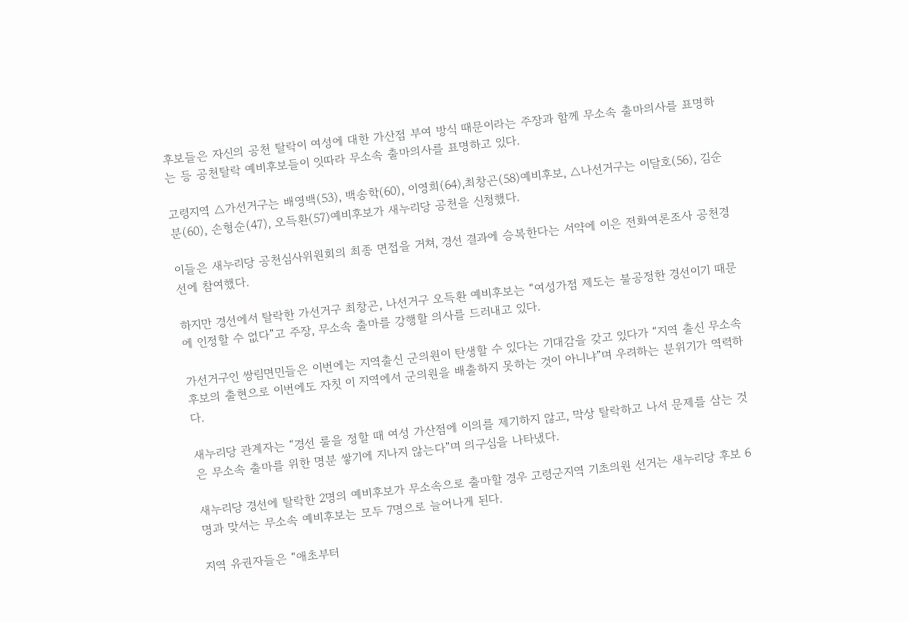후보들은 자신의 공천 탈락이 여성에 대한 가산점 부여 방식 때문이라는 주장과 함께 무소속 출마의사를 표명하는 등 공천탈락 예비후보들이 잇따라 무소속 출마의사를 표명하고 있다.

고령지역 △가선거구는 배영백(53), 백송학(60), 이영희(64),최창곤(58)예비후보, △나선거구는 이달호(56), 김순분(60), 손형순(47), 오득환(57)예비후보가 새누리당 공천을 신청했다.

이들은 새누리당 공천심사위원회의 최종 면접을 거쳐, 경선 결과에 승복한다는 서약에 이은 전화여론조사 공천경선에 참여했다.

하지만 경선에서 탈락한 가선거구 최창곤, 나선거구 오득환 예비후보는 “여성가점 제도는 불공정한 경선이기 때문에 인정할 수 없다”고 주장, 무소속 출마를 강행할 의사를 드러내고 있다.

가선거구인 쌍림면민들은 이번에는 지역출신 군의원이 탄생할 수 있다는 기대감을 갖고 있다가 “지역 출신 무소속 후보의 출현으로 이번에도 자칫 이 지역에서 군의원을 배출하지 못하는 것이 아니냐”며 우려하는 분위기가 역력하다.

새누리당 관계자는 “경선 룰을 정할 때 여성 가산점에 이의를 제기하지 않고, 막상 탈락하고 나서 문제를 삼는 것은 무소속 출마를 위한 명분 쌓기에 지나지 않는다”며 의구심을 나타냈다.

새누리당 경선에 탈락한 2명의 예비후보가 무소속으로 출마할 경우 고령군지역 기초의원 선거는 새누리당 후보 6명과 맞서는 무소속 예비후보는 모두 7명으로 늘어나게 된다.

지역 유권자들은 “애초부터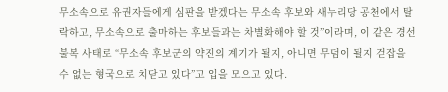무소속으로 유권자들에게 심판을 받겠다는 무소속 후보와 새누리당 공천에서 탈락하고, 무소속으로 출마하는 후보들과는 차별화해야 할 것”이라며, 이 같은 경선불복 사태로 “무소속 후보군의 약진의 계기가 될지, 아니면 무덤이 될지 걷잡을 수 없는 형국으로 치닫고 있다”고 입을 모으고 있다.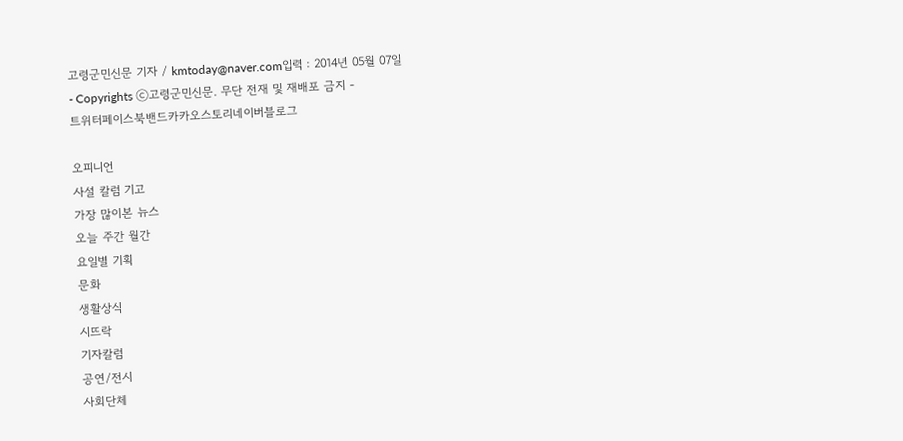고령군민신문 기자 / kmtoday@naver.com입력 : 2014년 05월 07일
- Copyrights ⓒ고령군민신문. 무단 전재 및 재배포 금지 -
트위터페이스북밴드카카오스토리네이버블로그

오피니언
사설 칼럼 기고
가장 많이본 뉴스
오늘 주간 월간
요일별 기획
문화
생활상식
시뜨락
기자칼럼
공연/전시
사회단체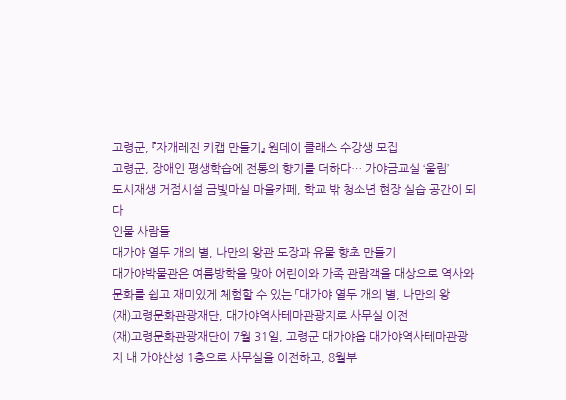고령군, 『자개레진 키캡 만들기』 원데이 클래스 수강생 모집
고령군, 장애인 평생학습에 전통의 향기를 더하다… 가야금교실 ‘울림’
도시재생 거점시설 금빛마실 마을카페, 학교 밖 청소년 현장 실습 공간이 되다
인물 사람들
대가야 열두 개의 별, 나만의 왕관 도장과 유물 향초 만들기
대가야박물관은 여름방학을 맞아 어린이와 가족 관람객을 대상으로 역사와 문화를 쉽고 재미있게 체험할 수 있는 「대가야 열두 개의 별, 나만의 왕
(재)고령문화관광재단, 대가야역사테마관광지로 사무실 이전
(재)고령문화관광재단이 7월 31일, 고령군 대가야읍 대가야역사테마관광지 내 가야산성 1층으로 사무실을 이전하고, 8월부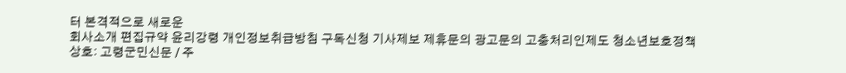터 본격적으로 새로운
회사소개 편집규약 윤리강령 개인정보취급방침 구독신청 기사제보 제휴문의 광고문의 고충처리인제도 청소년보호정책
상호: 고령군민신문 / 주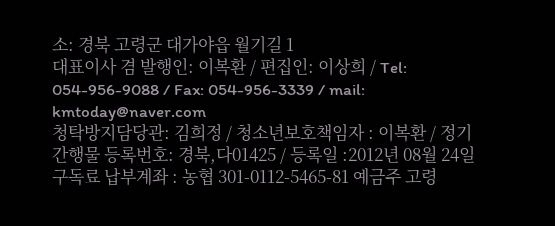소: 경북 고령군 대가야읍 월기길 1
대표이사 겸 발행인: 이복환 / 편집인: 이상희 / Tel: 054-956-9088 / Fax: 054-956-3339 / mail: kmtoday@naver.com
청탁방지담당관: 김희정 / 청소년보호책임자 : 이복환 / 정기간행물 등록번호: 경북,다01425 / 등록일 :2012년 08월 24일
구독료 납부계좌 : 농협 301-0112-5465-81 예금주 고령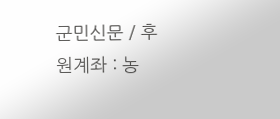군민신문 / 후원계좌 : 농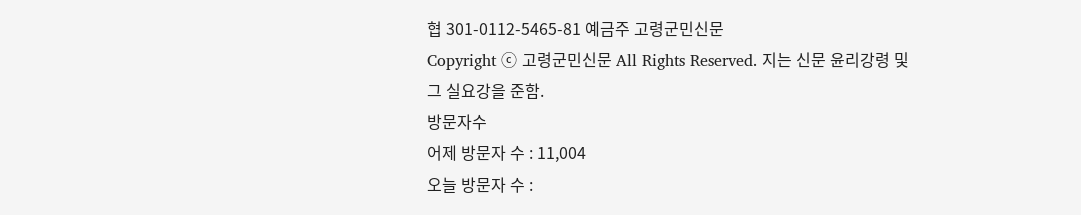협 301-0112-5465-81 예금주 고령군민신문
Copyright ⓒ 고령군민신문 All Rights Reserved. 지는 신문 윤리강령 및 그 실요강을 준함.
방문자수
어제 방문자 수 : 11,004
오늘 방문자 수 :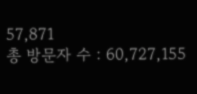57,871
총 방문자 수 : 60,727,155